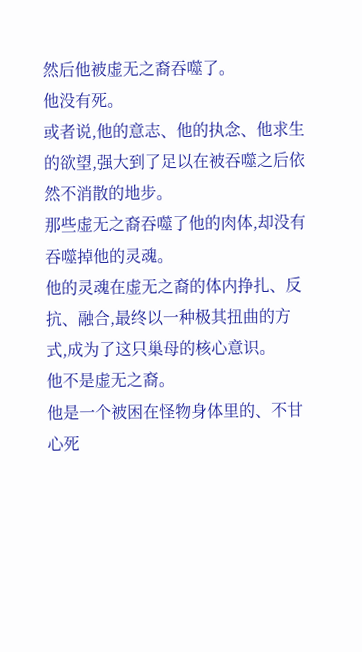然后他被虚无之裔吞噬了。
他没有死。
或者说,他的意志、他的执念、他求生的欲望,强大到了足以在被吞噬之后依然不消散的地步。
那些虚无之裔吞噬了他的肉体,却没有吞噬掉他的灵魂。
他的灵魂在虚无之裔的体内挣扎、反抗、融合,最终以一种极其扭曲的方式,成为了这只巢母的核心意识。
他不是虚无之裔。
他是一个被困在怪物身体里的、不甘心死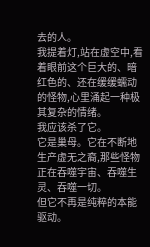去的人。
我提着灯,站在虚空中,看着眼前这个巨大的、暗红色的、还在缓缓蠕动的怪物,心里涌起一种极其复杂的情绪。
我应该杀了它。
它是巢母。它在不断地生产虚无之裔,那些怪物正在吞噬宇宙、吞噬生灵、吞噬一切。
但它不再是纯粹的本能驱动。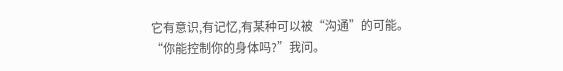它有意识,有记忆,有某种可以被“沟通”的可能。
“你能控制你的身体吗?”我问。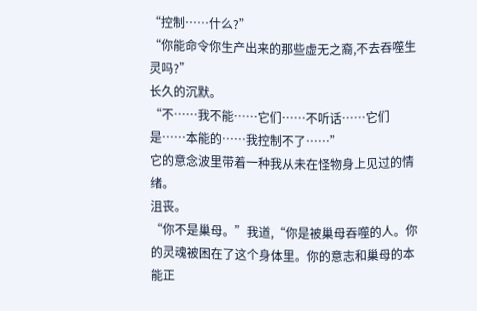“控制……什么?”
“你能命令你生产出来的那些虚无之裔,不去吞噬生灵吗?”
长久的沉默。
“不……我不能……它们……不听话……它们是……本能的……我控制不了……”
它的意念波里带着一种我从未在怪物身上见过的情绪。
沮丧。
“你不是巢母。”我道,“你是被巢母吞噬的人。你的灵魂被困在了这个身体里。你的意志和巢母的本能正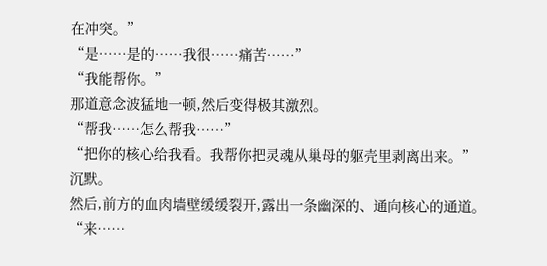在冲突。”
“是……是的……我很……痛苦……”
“我能帮你。”
那道意念波猛地一顿,然后变得极其激烈。
“帮我……怎么帮我……”
“把你的核心给我看。我帮你把灵魂从巢母的躯壳里剥离出来。”
沉默。
然后,前方的血肉墙壁缓缓裂开,露出一条幽深的、通向核心的通道。
“来……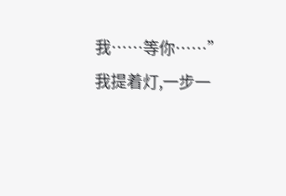我……等你……”
我提着灯,一步一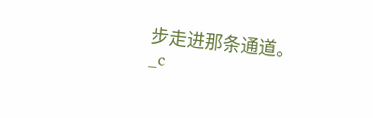步走进那条通道。_c